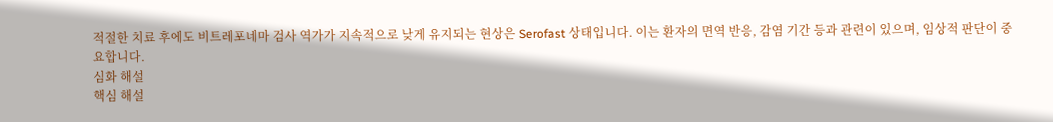적절한 치료 후에도 비트레포네마 검사 역가가 지속적으로 낮게 유지되는 현상은 Serofast 상태입니다. 이는 환자의 면역 반응, 감염 기간 등과 관련이 있으며, 임상적 판단이 중요합니다.
심화 해설
핵심 해설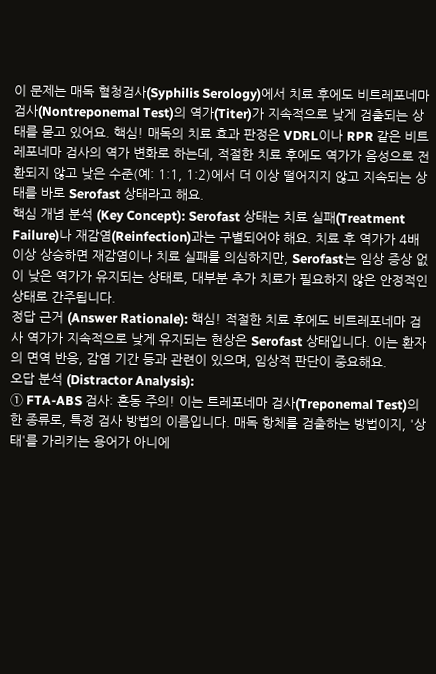이 문제는 매독 혈청검사(Syphilis Serology)에서 치료 후에도 비트레포네마 검사(Nontreponemal Test)의 역가(Titer)가 지속적으로 낮게 검출되는 상태를 묻고 있어요. 핵심! 매독의 치료 효과 판정은 VDRL이나 RPR 같은 비트레포네마 검사의 역가 변화로 하는데, 적절한 치료 후에도 역가가 음성으로 전환되지 않고 낮은 수준(예: 1:1, 1:2)에서 더 이상 떨어지지 않고 지속되는 상태를 바로 Serofast 상태라고 해요.
핵심 개념 분석 (Key Concept): Serofast 상태는 치료 실패(Treatment Failure)나 재감염(Reinfection)과는 구별되어야 해요. 치료 후 역가가 4배 이상 상승하면 재감염이나 치료 실패를 의심하지만, Serofast는 임상 증상 없이 낮은 역가가 유지되는 상태로, 대부분 추가 치료가 필요하지 않은 안정적인 상태로 간주됩니다.
정답 근거 (Answer Rationale): 핵심! 적절한 치료 후에도 비트레포네마 검사 역가가 지속적으로 낮게 유지되는 현상은 Serofast 상태입니다. 이는 환자의 면역 반응, 감염 기간 등과 관련이 있으며, 임상적 판단이 중요해요.
오답 분석 (Distractor Analysis):
① FTA-ABS 검사: 혼동 주의! 이는 트레포네마 검사(Treponemal Test)의 한 종류로, 특정 검사 방법의 이름입니다. 매독 항체를 검출하는 방법이지, '상태'를 가리키는 용어가 아니에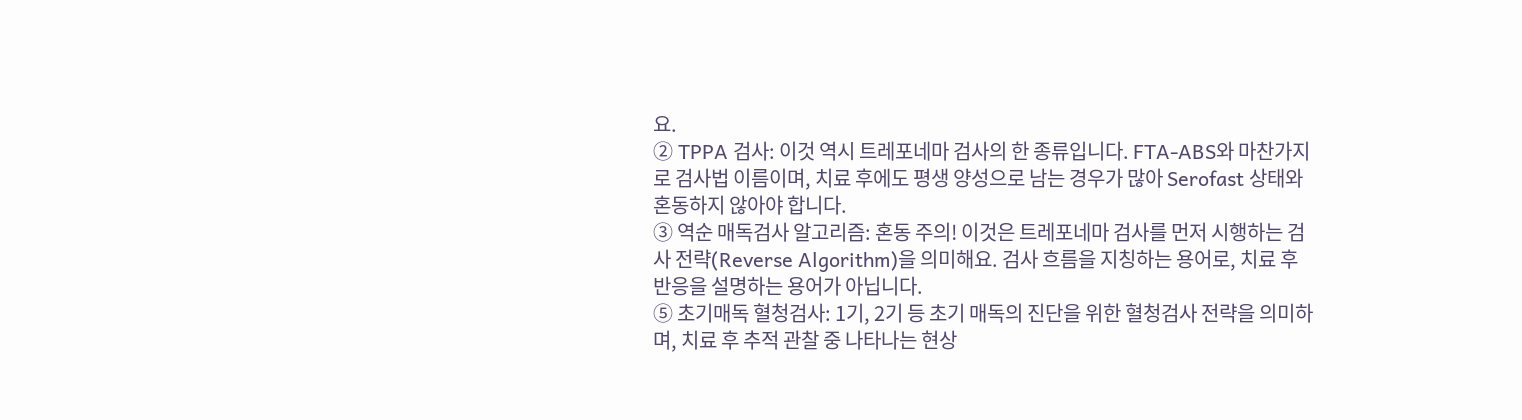요.
② TPPA 검사: 이것 역시 트레포네마 검사의 한 종류입니다. FTA-ABS와 마찬가지로 검사법 이름이며, 치료 후에도 평생 양성으로 남는 경우가 많아 Serofast 상태와 혼동하지 않아야 합니다.
③ 역순 매독검사 알고리즘: 혼동 주의! 이것은 트레포네마 검사를 먼저 시행하는 검사 전략(Reverse Algorithm)을 의미해요. 검사 흐름을 지칭하는 용어로, 치료 후 반응을 설명하는 용어가 아닙니다.
⑤ 초기매독 혈청검사: 1기, 2기 등 초기 매독의 진단을 위한 혈청검사 전략을 의미하며, 치료 후 추적 관찰 중 나타나는 현상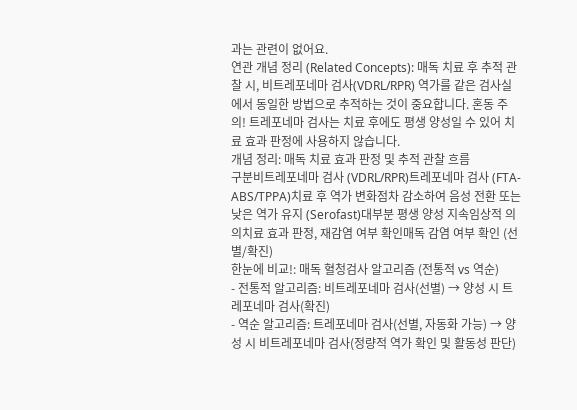과는 관련이 없어요.
연관 개념 정리 (Related Concepts): 매독 치료 후 추적 관찰 시, 비트레포네마 검사(VDRL/RPR) 역가를 같은 검사실에서 동일한 방법으로 추적하는 것이 중요합니다. 혼동 주의! 트레포네마 검사는 치료 후에도 평생 양성일 수 있어 치료 효과 판정에 사용하지 않습니다.
개념 정리: 매독 치료 효과 판정 및 추적 관찰 흐름
구분비트레포네마 검사 (VDRL/RPR)트레포네마 검사 (FTA-ABS/TPPA)치료 후 역가 변화점차 감소하여 음성 전환 또는 낮은 역가 유지 (Serofast)대부분 평생 양성 지속임상적 의의치료 효과 판정, 재감염 여부 확인매독 감염 여부 확인 (선별/확진)
한눈에 비교!: 매독 혈청검사 알고리즘 (전통적 vs 역순)
- 전통적 알고리즘: 비트레포네마 검사(선별) → 양성 시 트레포네마 검사(확진)
- 역순 알고리즘: 트레포네마 검사(선별, 자동화 가능) → 양성 시 비트레포네마 검사(정량적 역가 확인 및 활동성 판단)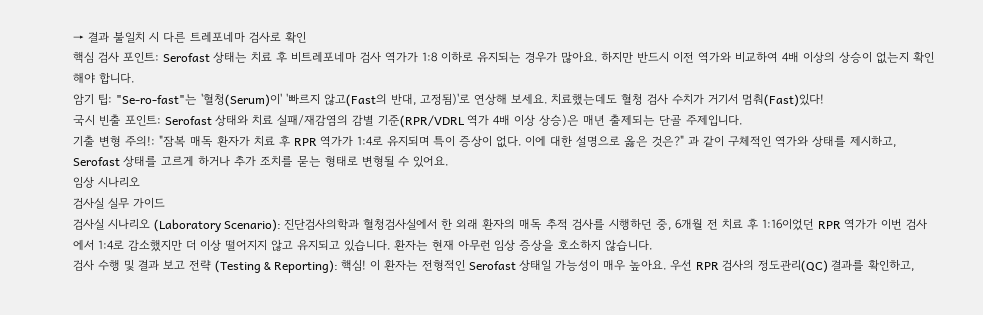→ 결과 불일치 시 다른 트레포네마 검사로 확인
핵심 검사 포인트: Serofast 상태는 치료 후 비트레포네마 검사 역가가 1:8 이하로 유지되는 경우가 많아요. 하지만 반드시 이전 역가와 비교하여 4배 이상의 상승이 없는지 확인해야 합니다.
암기 팁: "Se-ro-fast"는 '혈청(Serum)이' '빠르지 않고(Fast의 반대, 고정됨)'로 연상해 보세요. 치료했는데도 혈청 검사 수치가 거기서 멈춰(Fast)있다!
국시 빈출 포인트: Serofast 상태와 치료 실패/재감염의 감별 기준(RPR/VDRL 역가 4배 이상 상승)은 매년 출제되는 단골 주제입니다.
기출 변형 주의!: "잠복 매독 환자가 치료 후 RPR 역가가 1:4로 유지되며 특이 증상이 없다. 이에 대한 설명으로 옳은 것은?" 과 같이 구체적인 역가와 상태를 제시하고, Serofast 상태를 고르게 하거나 추가 조치를 묻는 형태로 변형될 수 있어요.
임상 시나리오
검사실 실무 가이드
검사실 시나리오 (Laboratory Scenario): 진단검사의학과 혈청검사실에서 한 외래 환자의 매독 추적 검사를 시행하던 중, 6개월 전 치료 후 1:16이었던 RPR 역가가 이번 검사에서 1:4로 감소했지만 더 이상 떨어지지 않고 유지되고 있습니다. 환자는 현재 아무런 임상 증상을 호소하지 않습니다.
검사 수행 및 결과 보고 전략 (Testing & Reporting): 핵심! 이 환자는 전형적인 Serofast 상태일 가능성이 매우 높아요. 우선 RPR 검사의 정도관리(QC) 결과를 확인하고,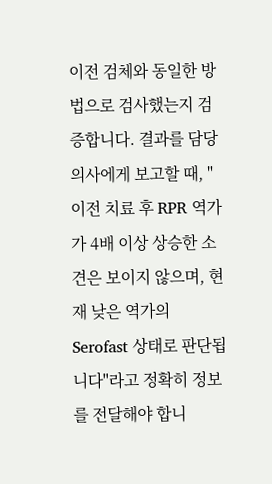이전 검체와 동일한 방법으로 검사했는지 검증합니다. 결과를 담당 의사에게 보고할 때, "이전 치료 후 RPR 역가가 4배 이상 상승한 소견은 보이지 않으며, 현재 낮은 역가의 Serofast 상태로 판단됩니다"라고 정확히 정보를 전달해야 합니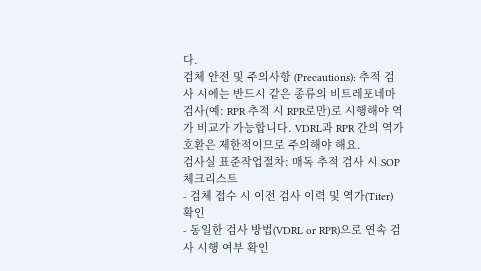다.
검체 안전 및 주의사항 (Precautions): 추적 검사 시에는 반드시 같은 종류의 비트레포네마 검사(예: RPR 추적 시 RPR로만)로 시행해야 역가 비교가 가능합니다. VDRL과 RPR 간의 역가 호환은 제한적이므로 주의해야 해요.
검사실 표준작업절차: 매독 추적 검사 시 SOP 체크리스트
- 검체 접수 시 이전 검사 이력 및 역가(Titer) 확인
- 동일한 검사 방법(VDRL or RPR)으로 연속 검사 시행 여부 확인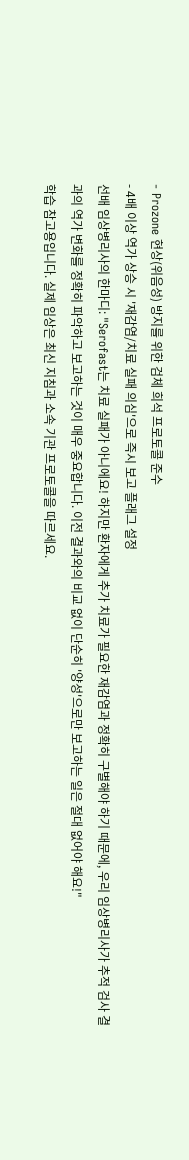- Prozone 현상(위음성) 방지를 위한 검체 희석 프로토콜 준수
- 4배 이상 역가 상승 시 '재감염/치료 실패 의심'으로 즉시 보고 플래그 설정
선배 임상병리사의 한마디: "Serofast는 치료 실패가 아니에요! 하지만 환자에게 추가 치료가 필요한 재감염과 정확히 구별해야 하기 때문에, 우리 임상병리사가 추적 검사 결과의 역가 변화를 정확히 파악하고 보고하는 것이 매우 중요합니다. 이전 결과와의 비교 없이 단순히 '양성'으로만 보고하는 일은 절대 없어야 해요!"
학습 참고용입니다. 실제 임상은 최신 지침과 소속 기관 프로토콜을 따르세요.